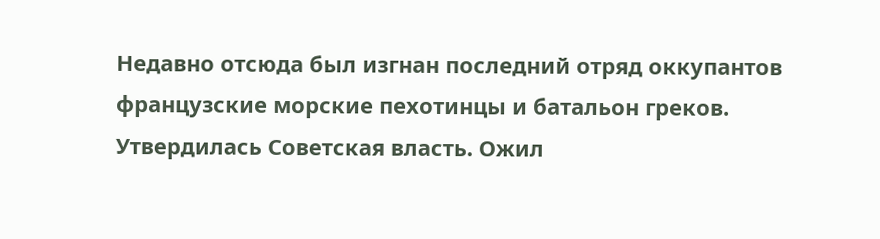Недавно отсюда был изгнан последний отряд оккупантов французские морские пехотинцы и батальон греков. Утвердилась Советская власть. Ожил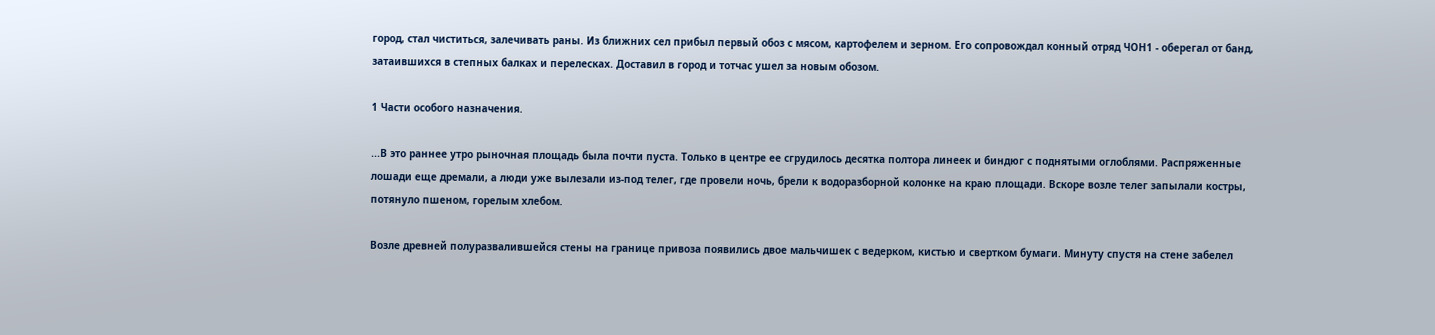город, стал чиститься, залечивать раны. Из ближних сел прибыл первый обоз с мясом, картофелем и зерном. Его сопровождал конный отряд ЧОН1 - оберегал от банд, затаившихся в степных балках и перелесках. Доставил в город и тотчас ушел за новым обозом.

1 Части особого назначения.

...В это раннее утро рыночная площадь была почти пуста. Только в центре ее сгрудилось десятка полтора линеек и биндюг с поднятыми оглоблями. Распряженные лошади еще дремали, а люди уже вылезали из-под телег, где провели ночь, брели к водоразборной колонке на краю площади. Вскоре возле телег запылали костры, потянуло пшеном, горелым хлебом.

Возле древней полуразвалившейся стены на границе привоза появились двое мальчишек с ведерком, кистью и свертком бумаги. Минуту спустя на стене забелел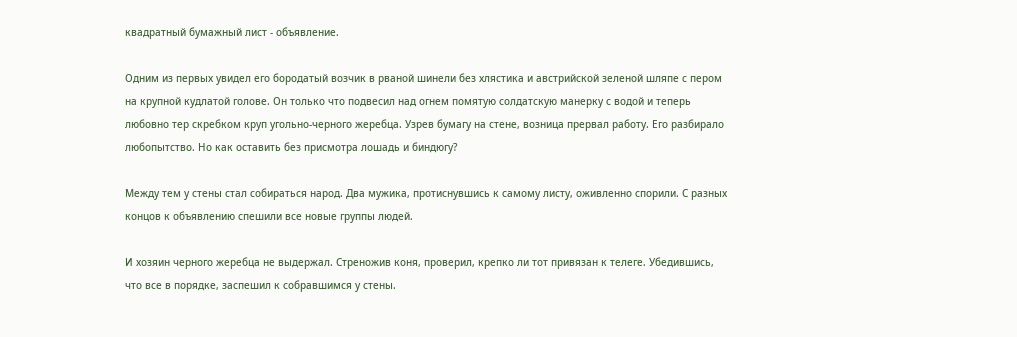квадратный бумажный лист - объявление.

Одним из первых увидел его бородатый возчик в рваной шинели без хлястика и австрийской зеленой шляпе с пером на крупной кудлатой голове. Он только что подвесил над огнем помятую солдатскую манерку с водой и теперь любовно тер скребком круп угольно-черного жеребца. Узрев бумагу на стене, возница прервал работу. Его разбирало любопытство. Но как оставить без присмотра лошадь и биндюгу?

Между тем у стены стал собираться народ. Два мужика, протиснувшись к самому листу, оживленно спорили. С разных концов к объявлению спешили все новые группы людей.

И хозяин черного жеребца не выдержал. Стреножив коня, проверил, крепко ли тот привязан к телеге. Убедившись, что все в порядке, заспешил к собравшимся у стены.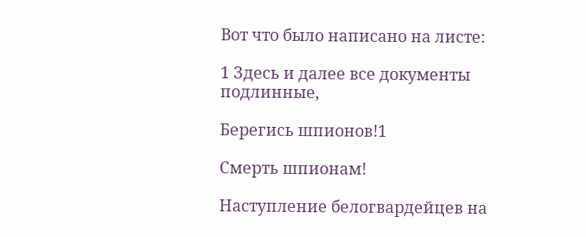Вот что было написано на листе:

1 Здесь и далее все документы подлинные,

Берегись шпионов!1

Смерть шпионам!

Наступление белогвардейцев на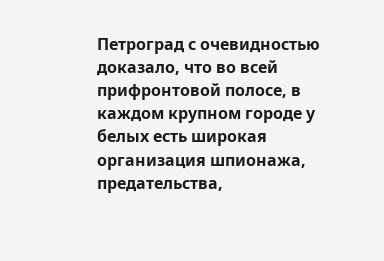Петроград с очевидностью доказало, что во всей прифронтовой полосе, в каждом крупном городе у белых есть широкая организация шпионажа, предательства,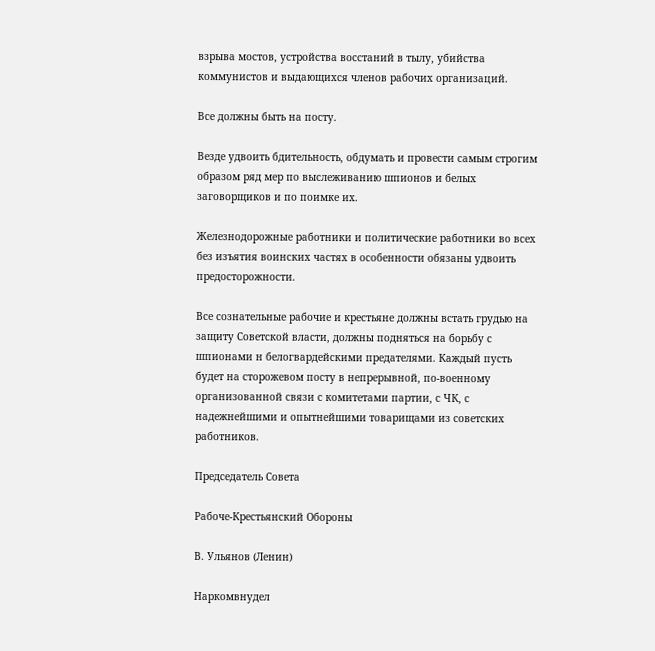взрыва мостов, устройства восстаний в тылу, убийства коммунистов и выдающихся членов рабочих организаций.

Все должны быть на посту.

Везде удвоить бдительность, обдумать и провести самым строгим образом ряд мер по выслеживанию шпионов и белых заговорщиков и по поимке их.

Железнодорожные работники и политические работники во всех без изъятия воинских частях в особенности обязаны удвоить предосторожности.

Все сознательные рабочие и крестьяне должны встать грудью на защиту Советской власти, должны подняться на борьбу с шпионами н белогвардейскими предателями. Каждый пусть будет на сторожевом посту в непрерывной, по-военному организованной связи с комитетами партии, с ЧК, с надежнейшими и опытнейшими товарищами из советских работников.

Председатель Совета

Рабоче-Крестьянский Обороны

В. Ульянов (Ленин)

Наркомвнудел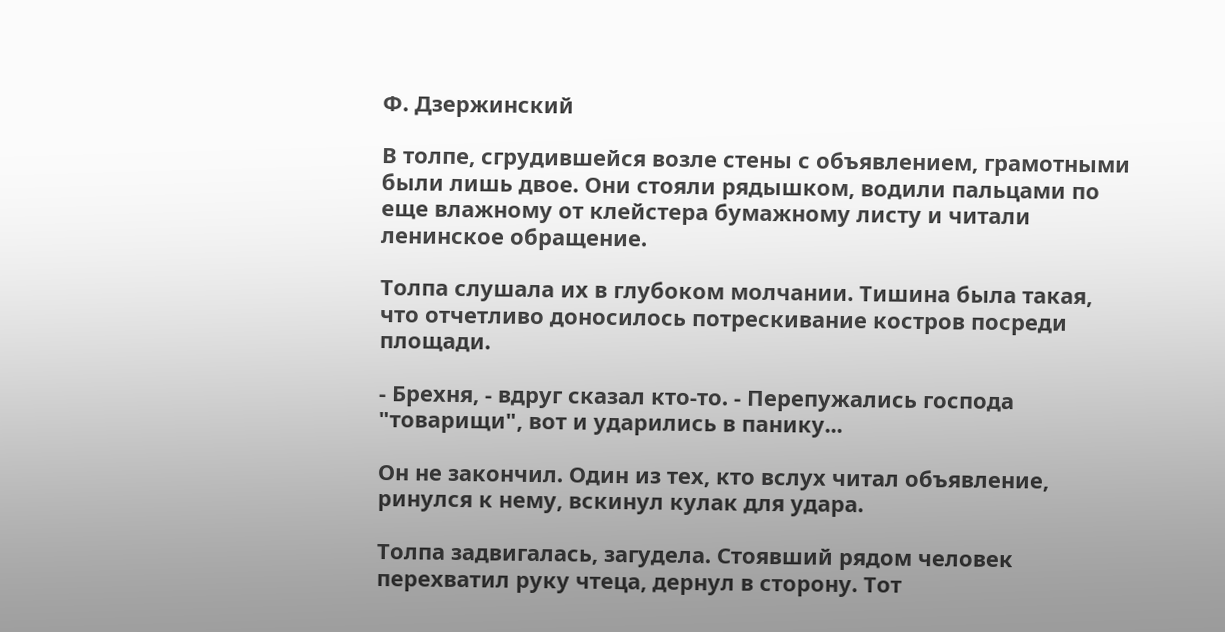Ф. Дзержинский

В толпе, сгрудившейся возле стены с объявлением, грамотными были лишь двое. Они стояли рядышком, водили пальцами по еще влажному от клейстера бумажному листу и читали ленинское обращение.

Толпа слушала их в глубоком молчании. Тишина была такая, что отчетливо доносилось потрескивание костров посреди площади.

- Брехня, - вдруг сказал кто-то. - Перепужались господа "товарищи", вот и ударились в панику...

Он не закончил. Один из тех, кто вслух читал объявление, ринулся к нему, вскинул кулак для удара.

Толпа задвигалась, загудела. Стоявший рядом человек перехватил руку чтеца, дернул в сторону. Тот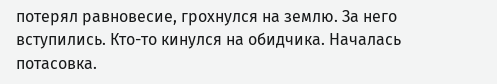потерял равновесие, грохнулся на землю. За него вступились. Кто-то кинулся на обидчика. Началась потасовка.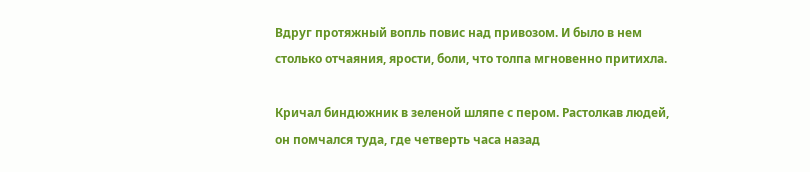Вдруг протяжный вопль повис над привозом. И было в нем столько отчаяния, ярости, боли, что толпа мгновенно притихла.

Кричал биндюжник в зеленой шляпе с пером. Растолкав людей, он помчался туда, где четверть часа назад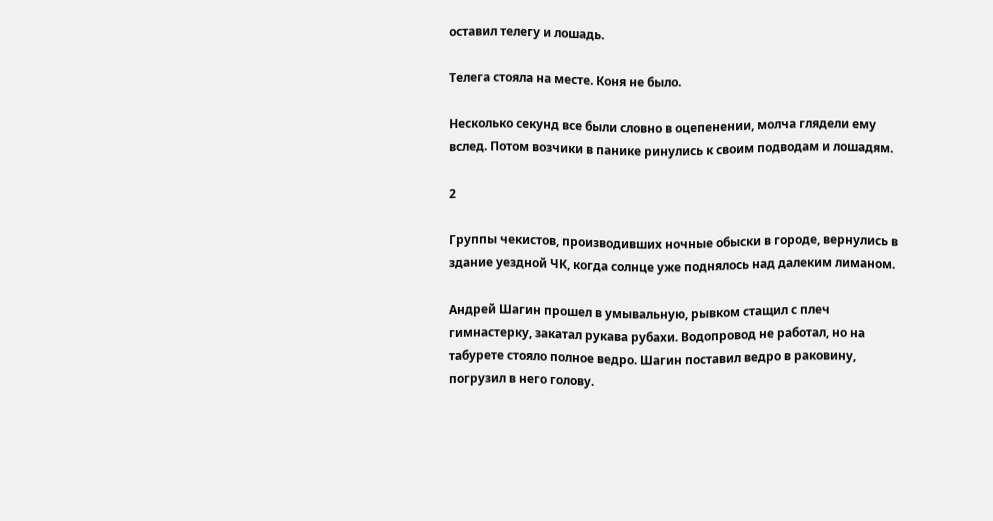оставил телегу и лошадь.

Телега стояла на месте. Коня не было.

Несколько секунд все были словно в оцепенении, молча глядели ему вслед. Потом возчики в панике ринулись к своим подводам и лошадям.

2

Группы чекистов, производивших ночные обыски в городе, вернулись в здание уездной ЧК, когда солнце уже поднялось над далеким лиманом.

Андрей Шагин прошел в умывальную, рывком стащил с плеч гимнастерку, закатал рукава рубахи. Водопровод не работал, но на табурете стояло полное ведро. Шагин поставил ведро в раковину, погрузил в него голову.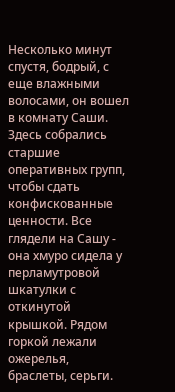Несколько минут спустя, бодрый, с еще влажными волосами, он вошел в комнату Саши. Здесь собрались старшие оперативных групп, чтобы сдать конфискованные ценности. Все глядели на Сашу - она хмуро сидела у перламутровой шкатулки с откинутой крышкой. Рядом горкой лежали ожерелья, браслеты, серьги.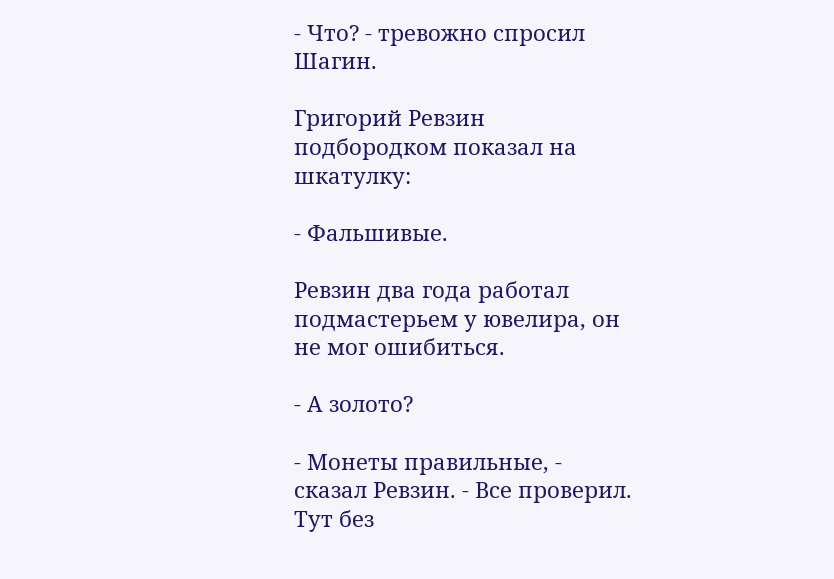- Что? - тревожно спросил Шагин.

Григорий Ревзин подбородком показал на шкатулку:

- Фальшивые.

Ревзин два года работал подмастерьем у ювелира, он не мог ошибиться.

- А золото?

- Монеты правильные, - сказал Ревзин. - Все проверил. Тут без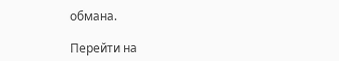обмана.

Перейти на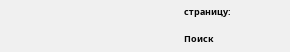страницу:

Поиск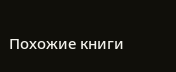Похожие книги